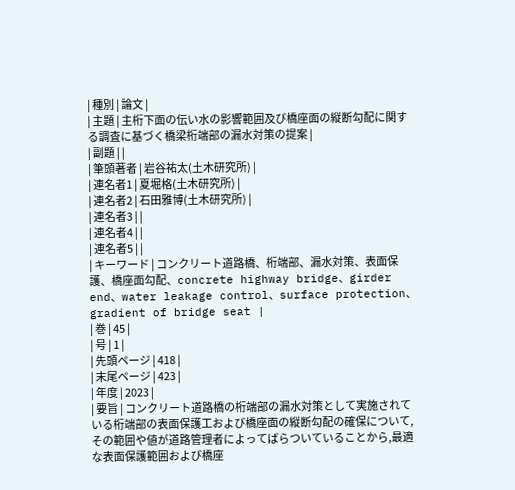| 種別 | 論文 |
| 主題 | 主桁下面の伝い水の影響範囲及び橋座面の縦断勾配に関する調査に基づく橋梁桁端部の漏水対策の提案 |
| 副題 | |
| 筆頭著者 | 岩谷祐太(土木研究所) |
| 連名者1 | 夏堀格(土木研究所) |
| 連名者2 | 石田雅博(土木研究所) |
| 連名者3 | |
| 連名者4 | |
| 連名者5 | |
| キーワード | コンクリート道路橋、桁端部、漏水対策、表面保護、橋座面勾配、concrete highway bridge、girder end、water leakage control、surface protection、gradient of bridge seat |
| 巻 | 45 |
| 号 | 1 |
| 先頭ページ | 418 |
| 末尾ページ | 423 |
| 年度 | 2023 |
| 要旨 | コンクリート道路橋の桁端部の漏水対策として実施されている桁端部の表面保護工および橋座面の縦断勾配の確保について,その範囲や値が道路管理者によってばらついていることから,最適な表面保護範囲および橋座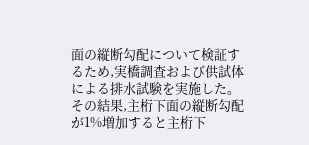面の縦断勾配について検証するため,実橋調査および供試体による排水試験を実施した。その結果,主桁下面の縦断勾配が1%増加すると主桁下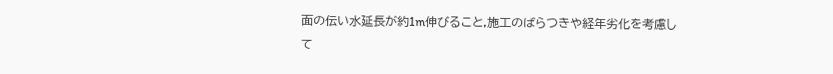面の伝い水延長が約1m伸びること,施工のばらつきや経年劣化を考慮して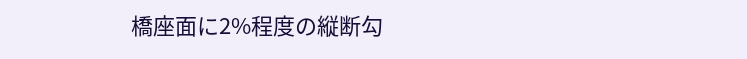橋座面に2%程度の縦断勾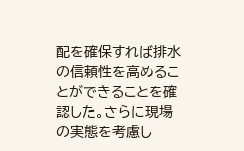配を確保すれば排水の信頼性を高めることができることを確認した。さらに現場の実態を考慮し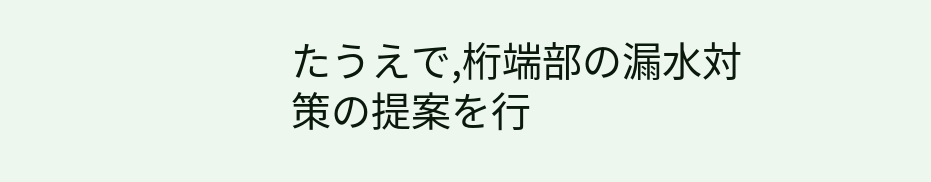たうえで,桁端部の漏水対策の提案を行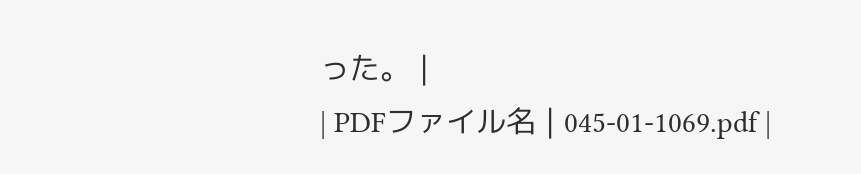った。 |
| PDFファイル名 | 045-01-1069.pdf |